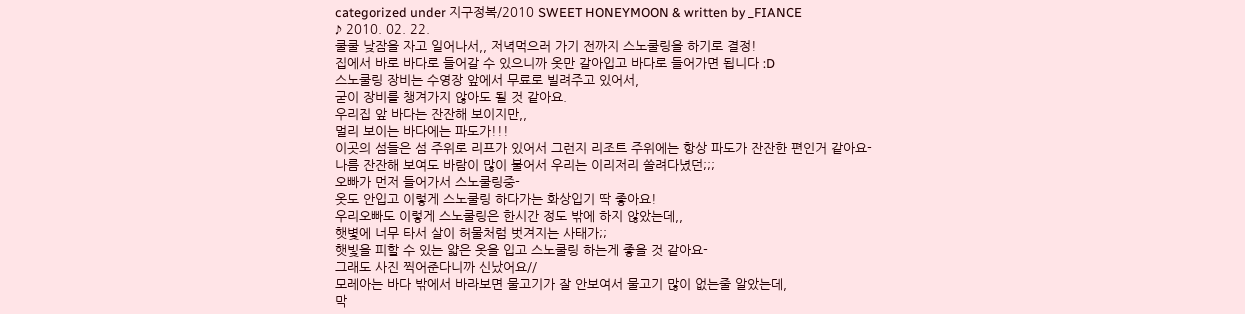categorized under 지구정복/2010 SWEET HONEYMOON & written by _FIANCE
♪ 2010. 02. 22.
쿨쿨 낮잠을 자고 일어나서,, 저녁먹으러 가기 전까지 스노쿨링을 하기로 결정!
집에서 바로 바다로 들어갈 수 있으니까 옷만 갈아입고 바다로 들어가면 됩니다 :D
스노쿨링 장비는 수영장 앞에서 무료로 빌려주고 있어서,
굳이 장비를 챙겨가지 않아도 될 것 같아요.
우리집 앞 바다는 잔잔해 보이지만,,
멀리 보이는 바다에는 파도가!!!
이곳의 섬들은 섬 주위로 리프가 있어서 그런지 리조트 주위에는 항상 파도가 잔잔한 편인거 같아요-
나름 잔잔해 보여도 바람이 많이 불어서 우리는 이리저리 쓸려다녔던;;;
오빠가 먼저 들어가서 스노쿨링중-
옷도 안입고 이렇게 스노쿨링 하다가는 화상입기 딱 좋아요!
우리오빠도 이렇게 스노쿨링은 한시간 정도 밖에 하지 않았는데,,
햇볓에 너무 타서 살이 허물처럼 벗겨지는 사태가;;
햇빛을 피할 수 있는 얇은 옷을 입고 스노쿨링 하는게 좋을 것 같아요-
그래도 사진 찍어준다니까 신났어요//
모레아는 바다 밖에서 바라보면 물고기가 잘 안보여서 물고기 많이 없는줄 알았는데,
막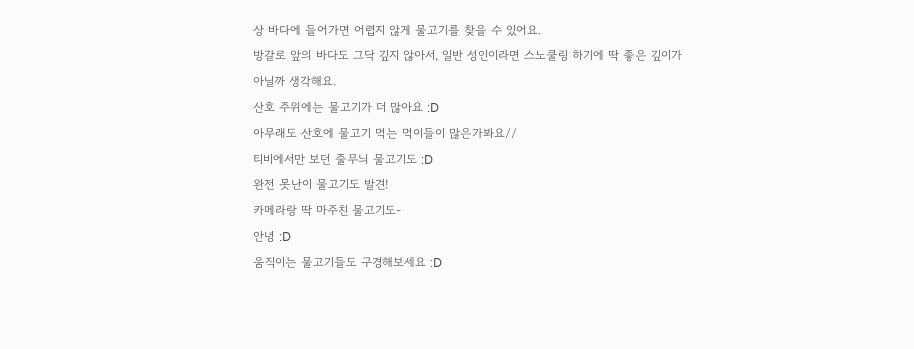상 바다에 들어가면 어렵지 않게 물고기를 찾을 수 있어요.
방갈로 앞의 바다도 그닥 깊지 않아서, 일반 성인이라면 스노쿨링 하기에 딱 좋은 깊이가 아닐까 생각해요.
산호 주위에는 물고기가 더 많아요 :D
아무래도 산호에 물고기 먹는 먹이들이 많은가봐요//
티비에서만 보던 줄무늬 물고기도 :D
완전 못난이 물고기도 발견!
카메라랑 딱 마주친 물고기도-
안녕 :D
움직이는 물고기들도 구경해보세요 :D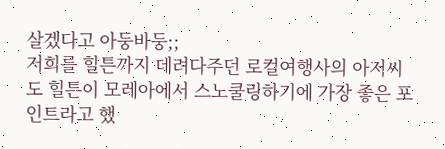살겠다고 아둥바둥;;
저희를 힐튼까지 데려다주던 로컬여행사의 아저씨도 힐튼이 모레아에서 스노쿨링하기에 가장 좋은 포인트라고 했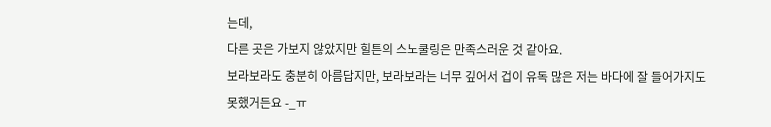는데,
다른 곳은 가보지 않았지만 힐튼의 스노쿨링은 만족스러운 것 같아요.
보라보라도 충분히 아름답지만, 보라보라는 너무 깊어서 겁이 유독 많은 저는 바다에 잘 들어가지도 못했거든요 -_ㅠ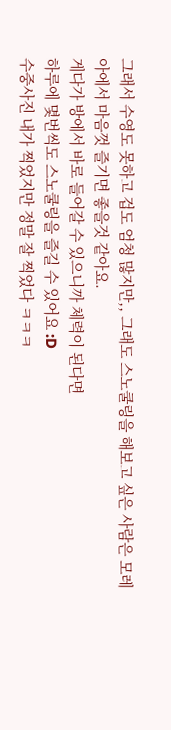그래서 수영도 못하고 겁도 엄청 많지만,, 그래도 스노쿨링을 해보고 싶은 사람은 모레아에서 마음껏 즐기면 좋을것 같아요.
게다가 방에서 바로 들어갈 수 있으니까 체력이 된다면
하루에 몇번씩도 스노쿨링을 즐길 수 있어요 :D
수중사진 내가 찍었지만 정말 잘 찍었다 ㅋㅋㅋ